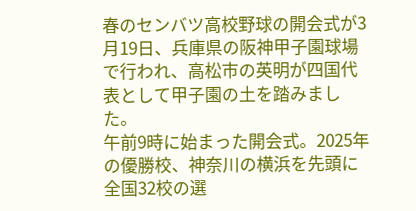春のセンバツ高校野球の開会式が3月19日、兵庫県の阪神甲子園球場で行われ、高松市の英明が四国代表として甲子園の土を踏みました。
午前9時に始まった開会式。2025年の優勝校、神奈川の横浜を先頭に全国32校の選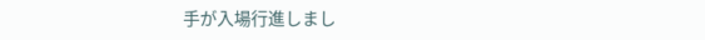手が入場行進しまし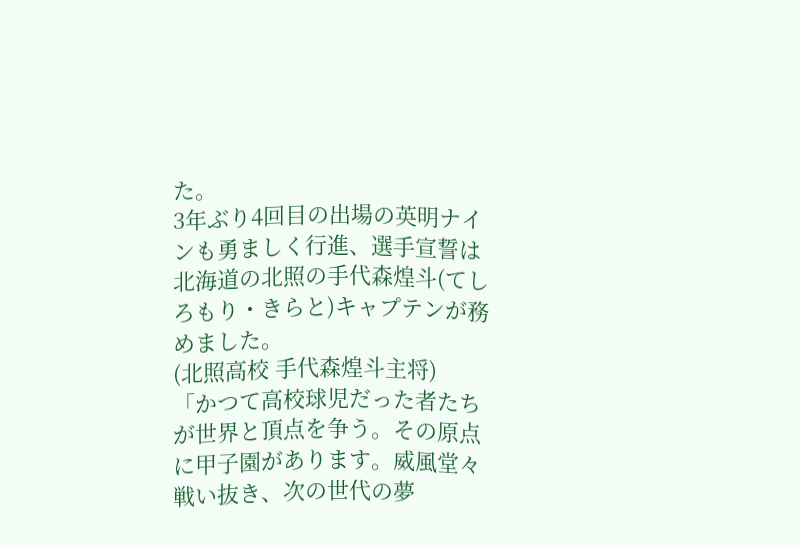た。
3年ぶり4回目の出場の英明ナインも勇ましく行進、選手宣誓は北海道の北照の手代森煌斗(てしろもり・きらと)キャプテンが務めました。
(北照高校 手代森煌斗主将)
「かつて高校球児だった者たちが世界と頂点を争う。その原点に甲子園があります。威風堂々戦い抜き、次の世代の夢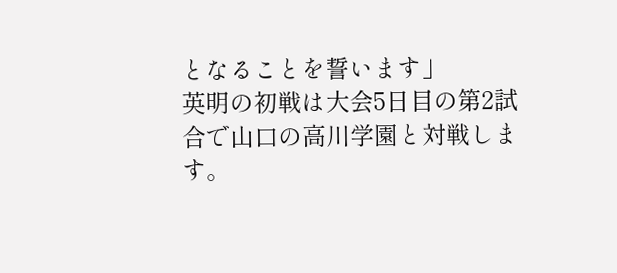となることを誓います」
英明の初戦は大会5日目の第2試合で山口の高川学園と対戦します。